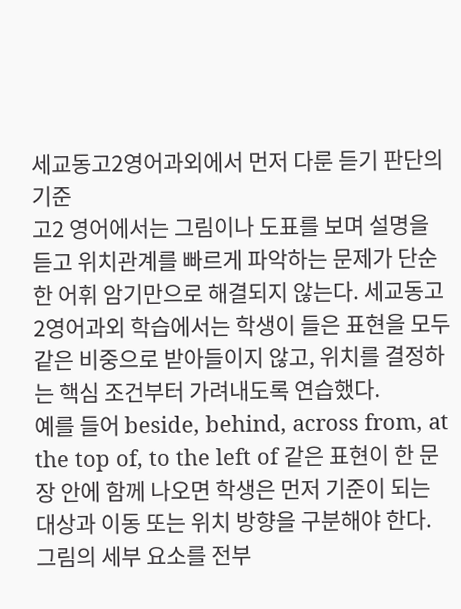세교동고2영어과외에서 먼저 다룬 듣기 판단의 기준
고2 영어에서는 그림이나 도표를 보며 설명을 듣고 위치관계를 빠르게 파악하는 문제가 단순한 어휘 암기만으로 해결되지 않는다. 세교동고2영어과외 학습에서는 학생이 들은 표현을 모두 같은 비중으로 받아들이지 않고, 위치를 결정하는 핵심 조건부터 가려내도록 연습했다.
예를 들어 beside, behind, across from, at the top of, to the left of 같은 표현이 한 문장 안에 함께 나오면 학생은 먼저 기준이 되는 대상과 이동 또는 위치 방향을 구분해야 한다. 그림의 세부 요소를 전부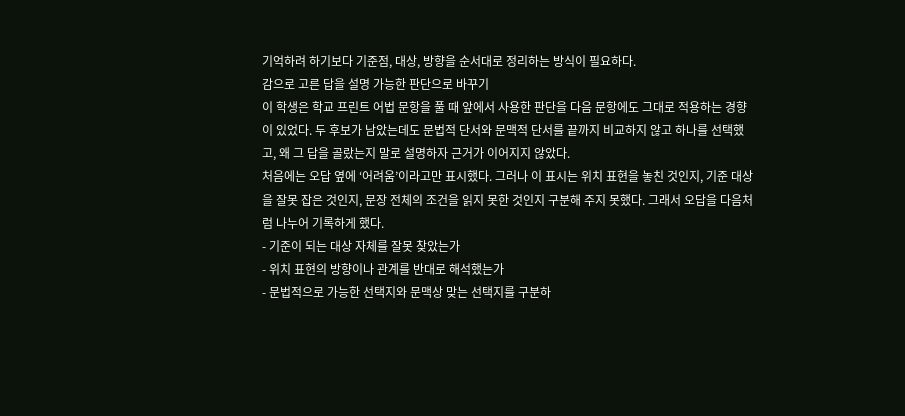기억하려 하기보다 기준점, 대상, 방향을 순서대로 정리하는 방식이 필요하다.
감으로 고른 답을 설명 가능한 판단으로 바꾸기
이 학생은 학교 프린트 어법 문항을 풀 때 앞에서 사용한 판단을 다음 문항에도 그대로 적용하는 경향이 있었다. 두 후보가 남았는데도 문법적 단서와 문맥적 단서를 끝까지 비교하지 않고 하나를 선택했고, 왜 그 답을 골랐는지 말로 설명하자 근거가 이어지지 않았다.
처음에는 오답 옆에 ‘어려움’이라고만 표시했다. 그러나 이 표시는 위치 표현을 놓친 것인지, 기준 대상을 잘못 잡은 것인지, 문장 전체의 조건을 읽지 못한 것인지 구분해 주지 못했다. 그래서 오답을 다음처럼 나누어 기록하게 했다.
- 기준이 되는 대상 자체를 잘못 찾았는가
- 위치 표현의 방향이나 관계를 반대로 해석했는가
- 문법적으로 가능한 선택지와 문맥상 맞는 선택지를 구분하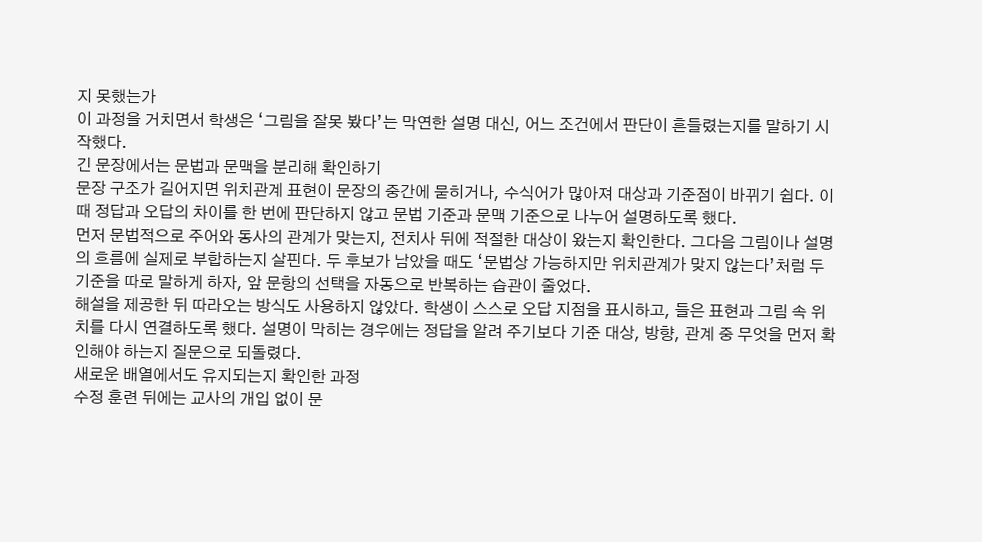지 못했는가
이 과정을 거치면서 학생은 ‘그림을 잘못 봤다’는 막연한 설명 대신, 어느 조건에서 판단이 흔들렸는지를 말하기 시작했다.
긴 문장에서는 문법과 문맥을 분리해 확인하기
문장 구조가 길어지면 위치관계 표현이 문장의 중간에 묻히거나, 수식어가 많아져 대상과 기준점이 바뀌기 쉽다. 이때 정답과 오답의 차이를 한 번에 판단하지 않고 문법 기준과 문맥 기준으로 나누어 설명하도록 했다.
먼저 문법적으로 주어와 동사의 관계가 맞는지, 전치사 뒤에 적절한 대상이 왔는지 확인한다. 그다음 그림이나 설명의 흐름에 실제로 부합하는지 살핀다. 두 후보가 남았을 때도 ‘문법상 가능하지만 위치관계가 맞지 않는다’처럼 두 기준을 따로 말하게 하자, 앞 문항의 선택을 자동으로 반복하는 습관이 줄었다.
해설을 제공한 뒤 따라오는 방식도 사용하지 않았다. 학생이 스스로 오답 지점을 표시하고, 들은 표현과 그림 속 위치를 다시 연결하도록 했다. 설명이 막히는 경우에는 정답을 알려 주기보다 기준 대상, 방향, 관계 중 무엇을 먼저 확인해야 하는지 질문으로 되돌렸다.
새로운 배열에서도 유지되는지 확인한 과정
수정 훈련 뒤에는 교사의 개입 없이 문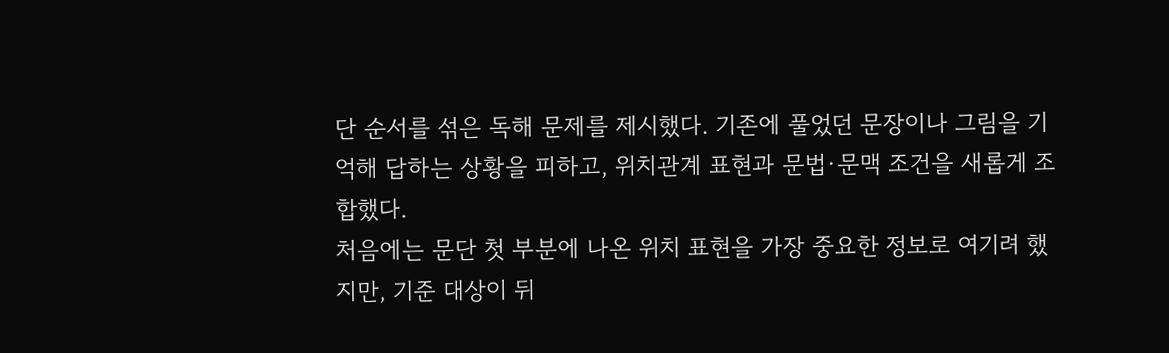단 순서를 섞은 독해 문제를 제시했다. 기존에 풀었던 문장이나 그림을 기억해 답하는 상황을 피하고, 위치관계 표현과 문법·문맥 조건을 새롭게 조합했다.
처음에는 문단 첫 부분에 나온 위치 표현을 가장 중요한 정보로 여기려 했지만, 기준 대상이 뒤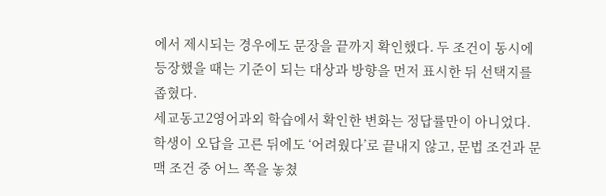에서 제시되는 경우에도 문장을 끝까지 확인했다. 두 조건이 동시에 등장했을 때는 기준이 되는 대상과 방향을 먼저 표시한 뒤 선택지를 좁혔다.
세교동고2영어과외 학습에서 확인한 변화는 정답률만이 아니었다. 학생이 오답을 고른 뒤에도 ‘어려웠다’로 끝내지 않고, 문법 조건과 문맥 조건 중 어느 쪽을 놓쳤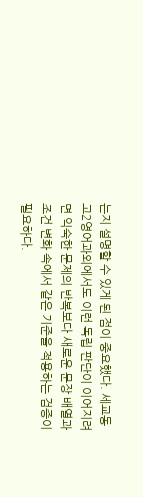는지 설명할 수 있게 된 점이 중요했다. 세교동고2영어과외에서도 이런 독립 판단이 이어지려면 익숙한 문제의 반복보다 새로운 문장 배열과 조건 변화 속에서 같은 기준을 적용하는 검증이 필요하다.